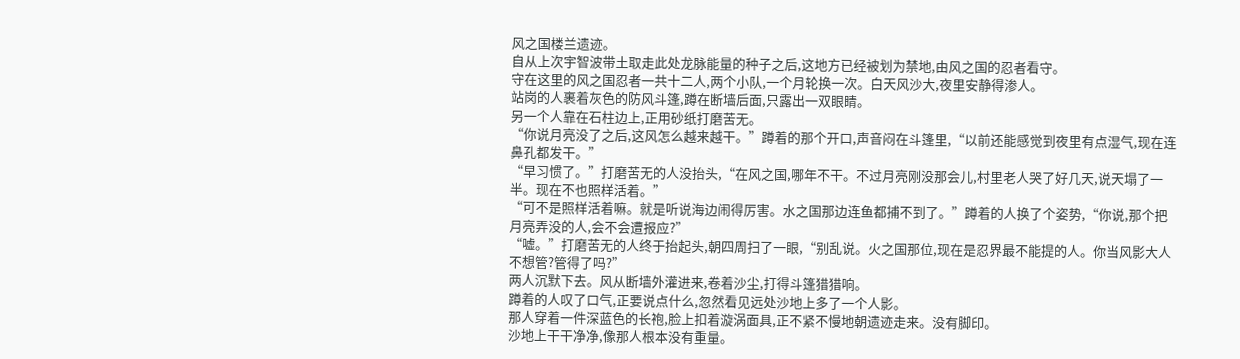风之国楼兰遗迹。
自从上次宇智波带土取走此处龙脉能量的种子之后,这地方已经被划为禁地,由风之国的忍者看守。
守在这里的风之国忍者一共十二人,两个小队,一个月轮换一次。白天风沙大,夜里安静得渗人。
站岗的人裹着灰色的防风斗篷,蹲在断墙后面,只露出一双眼睛。
另一个人靠在石柱边上,正用砂纸打磨苦无。
“你说月亮没了之后,这风怎么越来越干。”蹲着的那个开口,声音闷在斗篷里,“以前还能感觉到夜里有点湿气,现在连鼻孔都发干。”
“早习惯了。”打磨苦无的人没抬头,“在风之国,哪年不干。不过月亮刚没那会儿,村里老人哭了好几天,说天塌了一半。现在不也照样活着。”
“可不是照样活着嘛。就是听说海边闹得厉害。水之国那边连鱼都捕不到了。”蹲着的人换了个姿势,“你说,那个把月亮弄没的人,会不会遭报应?”
“嘘。”打磨苦无的人终于抬起头,朝四周扫了一眼,“别乱说。火之国那位,现在是忍界最不能提的人。你当风影大人不想管?管得了吗?”
两人沉默下去。风从断墙外灌进来,卷着沙尘,打得斗篷猎猎响。
蹲着的人叹了口气,正要说点什么,忽然看见远处沙地上多了一个人影。
那人穿着一件深蓝色的长袍,脸上扣着漩涡面具,正不紧不慢地朝遗迹走来。没有脚印。
沙地上干干净净,像那人根本没有重量。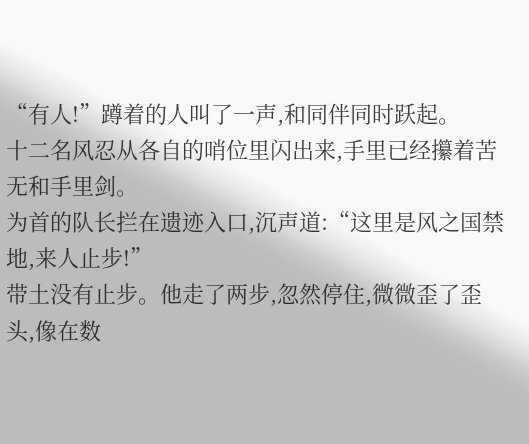“有人!”蹲着的人叫了一声,和同伴同时跃起。
十二名风忍从各自的哨位里闪出来,手里已经攥着苦无和手里剑。
为首的队长拦在遗迹入口,沉声道:“这里是风之国禁地,来人止步!”
带土没有止步。他走了两步,忽然停住,微微歪了歪头,像在数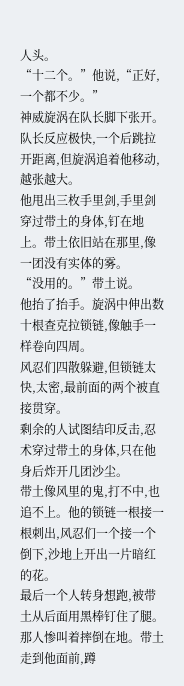人头。
“十二个。”他说,“正好,一个都不少。”
神威旋涡在队长脚下张开。队长反应极快,一个后跳拉开距离,但旋涡追着他移动,越张越大。
他甩出三枚手里剑,手里剑穿过带土的身体,钉在地上。带土依旧站在那里,像一团没有实体的雾。
“没用的。”带土说。
他抬了抬手。旋涡中伸出数十根查克拉锁链,像触手一样卷向四周。
风忍们四散躲避,但锁链太快,太密,最前面的两个被直接贯穿。
剩余的人试图结印反击,忍术穿过带土的身体,只在他身后炸开几团沙尘。
带土像风里的鬼,打不中,也追不上。他的锁链一根接一根刺出,风忍们一个接一个倒下,沙地上开出一片暗红的花。
最后一个人转身想跑,被带土从后面用黑棒钉住了腿。
那人惨叫着摔倒在地。带土走到他面前,蹲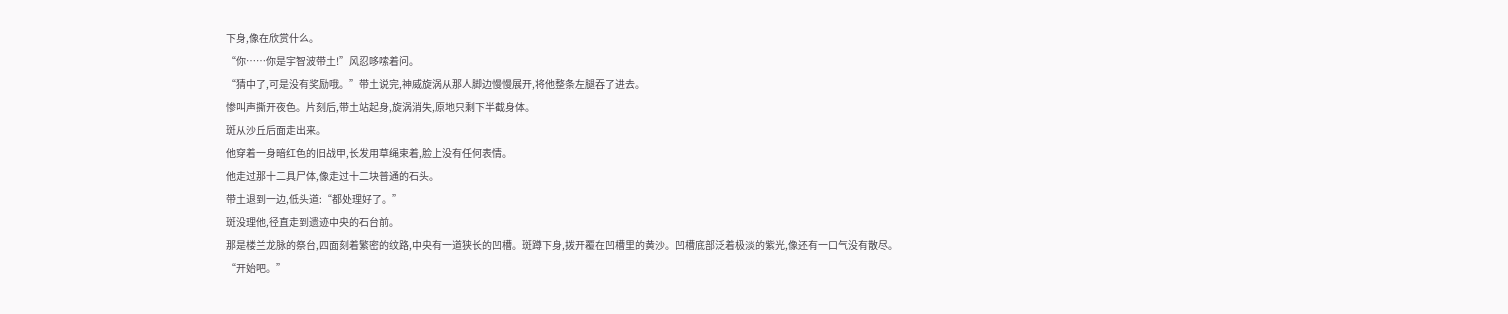下身,像在欣赏什么。
“你……你是宇智波带土!”风忍哆嗦着问。
“猜中了,可是没有奖励哦。”带土说完,神威旋涡从那人脚边慢慢展开,将他整条左腿吞了进去。
惨叫声撕开夜色。片刻后,带土站起身,旋涡消失,原地只剩下半截身体。
斑从沙丘后面走出来。
他穿着一身暗红色的旧战甲,长发用草绳束着,脸上没有任何表情。
他走过那十二具尸体,像走过十二块普通的石头。
带土退到一边,低头道:“都处理好了。”
斑没理他,径直走到遗迹中央的石台前。
那是楼兰龙脉的祭台,四面刻着繁密的纹路,中央有一道狭长的凹槽。斑蹲下身,拨开覆在凹槽里的黄沙。凹槽底部泛着极淡的紫光,像还有一口气没有散尽。
“开始吧。”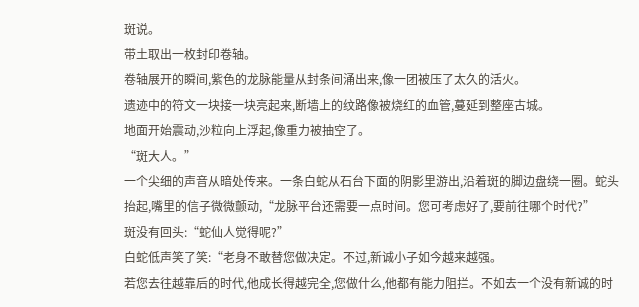斑说。
带土取出一枚封印卷轴。
卷轴展开的瞬间,紫色的龙脉能量从封条间涌出来,像一团被压了太久的活火。
遗迹中的符文一块接一块亮起来,断墙上的纹路像被烧红的血管,蔓延到整座古城。
地面开始震动,沙粒向上浮起,像重力被抽空了。
“斑大人。”
一个尖细的声音从暗处传来。一条白蛇从石台下面的阴影里游出,沿着斑的脚边盘绕一圈。蛇头抬起,嘴里的信子微微颤动,“龙脉平台还需要一点时间。您可考虑好了,要前往哪个时代?”
斑没有回头:“蛇仙人觉得呢?”
白蛇低声笑了笑:“老身不敢替您做决定。不过,新诚小子如今越来越强。
若您去往越靠后的时代,他成长得越完全,您做什么,他都有能力阻拦。不如去一个没有新诚的时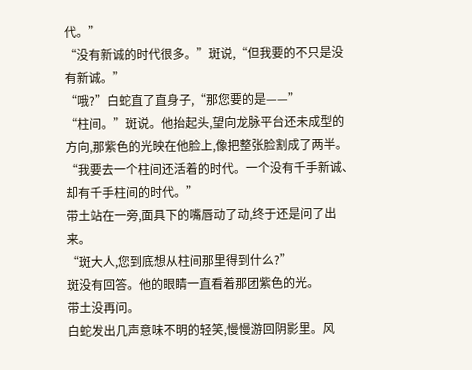代。”
“没有新诚的时代很多。”斑说,“但我要的不只是没有新诚。”
“哦?”白蛇直了直身子,“那您要的是——”
“柱间。”斑说。他抬起头,望向龙脉平台还未成型的方向,那紫色的光映在他脸上,像把整张脸割成了两半。“我要去一个柱间还活着的时代。一个没有千手新诚、却有千手柱间的时代。”
带土站在一旁,面具下的嘴唇动了动,终于还是问了出来。
“斑大人,您到底想从柱间那里得到什么?”
斑没有回答。他的眼睛一直看着那团紫色的光。
带土没再问。
白蛇发出几声意味不明的轻笑,慢慢游回阴影里。风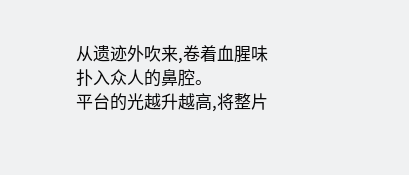从遗迹外吹来,卷着血腥味扑入众人的鼻腔。
平台的光越升越高,将整片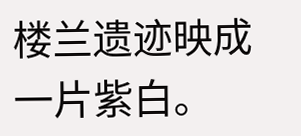楼兰遗迹映成一片紫白。